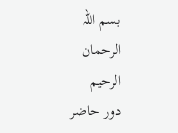بسم اللہ الرحمان الرحیم
دور حاضر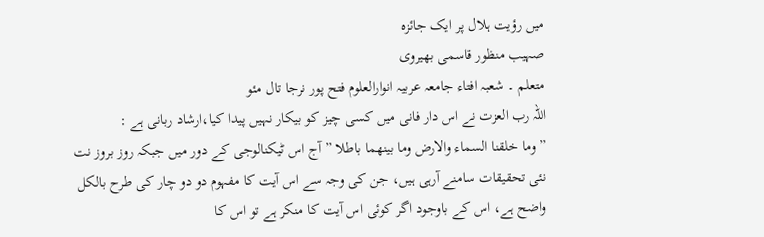میں رؤیت ہلال پر ایک جائزہ
صہیب منظور قاسمی بھیروی
متعلم ۔ شعبہ افتاء جامعہ عربیہ انوارالعلوم فتح پور نرجا تال مئو
اللہ رب العزت نے اس دار فانی میں کسی چیز کو بیکار نہیں پیدا کیا،ارشاد ربانی ہے :
” وما خلقنا السماء والارض وما بينهما باطلا ” آج اس ٹیکنالوجی کے دور میں جبکہ روز بروز نت نئی تحقیقات سامنے آرہی ہیں، جن کی وجہ سے اس آیت کا مفہوم دو دو چار کی طرح بالکل واضح ہے، اس کے باوجود اگر کوئی اس آیت کا منکر ہے تو اس کا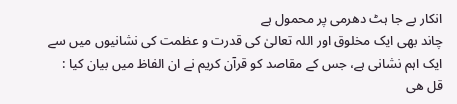انکار بے جا ہٹ دھرمی پر محمول ہے
چاند بھی ایک مخلوق اور اللہ تعالیٰ کی قدرت و عظمت کی نشانیوں میں سے ایک اہم نشانی ہے، جس کے مقاصد کو قرآن کریم نے ان الفاظ میں بیان کیا :
قل هى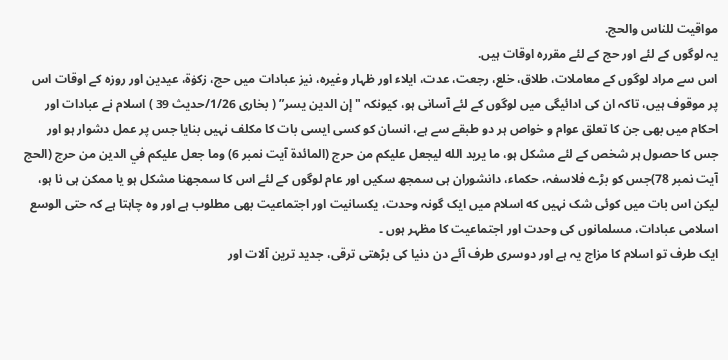مواقيت للناس والحج.
یہ لوگوں کے لئے اور حج کے لئے مقررہ اوقات ہیں.
اس سے مراد لوگوں کے معاملات، طلاق، خلع، رجعت، عدت، ایلاء اور ظہار وغیرہ، نیز عبادات میں حج، زکوٰۃ، عیدین اور روزہ کے اوقات اس پر موقوف ہیں، تاکہ ان کی ادائیگی میں لوگوں کے لئے آسانی ہو، کیونکہ "إن الدين يسر” ( بخاری 1/26/حدیث 39 ) اسلام نے عبادات اور احکام میں بھی جن کا تعلق عوام و خواص ہر دو طبقے سے ہے، انسان کو کسی ایسی بات کا مکلف نہیں بنایا جس پر عمل دشوار ہو اور جس کا حصول ہر شخص کے لئے مشکل ہو، ما يريد الله ليجعل عليكم من حرج (المائدة آيت نمبر 6) وما جعل عليكم في الدين من حرج (الحج آيت نمبر 78)جس کو بڑے فلاسفہ، حکماء، دانشوران ہی سمجھ سکیں اور عام لوگوں کے لئے اس کا سمجھنا مشکل ہو یا ممکن ہی نا ہو، لیکن اس بات میں کوئی شک نہیں كه اسلام میں ایک گونہ وحدت، یکسانیت اور اجتماعیت بھی مطلوب ہے اور وہ چاہتا ہے کہ حتی الوسع اسلامی عبادات، مسلمانوں کی وحدت اور اجتماعیت کا مظہر ہوں ۔
ایک طرف تو اسلام کا مزاج یہ ہے اور دوسری طرف آئے دن دنیا کی بڑھتی ترقی، جدید ترین آلات اور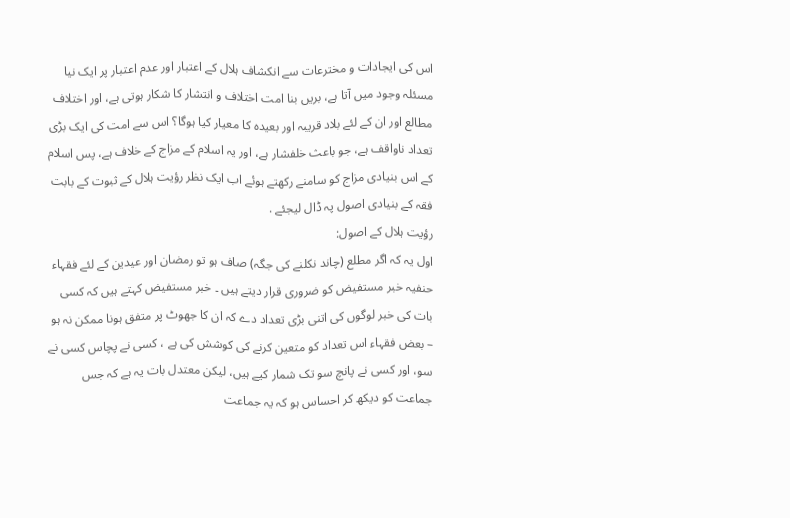اس کی ایجادات و مخترعات سے انکشاف ہلال کے اعتبار اور عدم اعتبار پر ایک نیا مسئلہ وجود میں آتا ہے، بریں بنا امت اختلاف و انتشار کا شکار ہوتی ہے، اور اختلاف مطالع اور ان کے لئے بلاد قریبہ اور بعیدہ کا معیار کیا ہوگا؟ اس سے امت کی ایک بڑی تعداد ناواقف ہے، جو باعث خلفشار ہے، اور یہ اسلام کے مزاج کے خلاف ہے، پس اسلام کے اس بنیادی مزاج کو سامنے رکھتے ہوئے اب ایک نظر رؤیت ہلال کے ثبوت کے بابت فقہ کے بنیادی اصول پہ ڈال لیجئے .
رؤیت ہلال کے اصول:
اول یہ کہ اگر مطلع (چاند نکلنے کی جگہ) صاف ہو تو رمضان اور عیدین کے لئے فقہاء حنفیہ خبر مستفیض کو ضروری قرار دیتے ہیں ۔ خبر مستفیض کہتے ہیں کہ کسی بات کی خبر لوگوں کی اتنی بڑی تعداد دے کہ ان کا جھوٹ پر متفق ہونا ممکن نہ ہو – بعض فقہاء اس تعداد کو متعین کرنے کی کوشش کی ہے ، کسی نے پچاس کسی نے سو، اور کسی نے پانچ سو تک شمار کیے ہیں، لیکن معتدل بات یہ ہے کہ جس جماعت کو دیکھ کر احساس ہو کہ یہ جماعت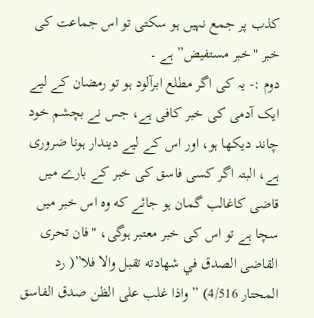کذب پر جمع نہیں ہو سکتی تو اس جماعت کی خبر "خبر مستفیض” ہے ۔
دوم :- یہ کی اگر مطلع ابرآلود ہو تو رمضان کے لیے ایک آدمی کی خبر کافی ہے، جس نے بچشم خود چاند دیکھا ہو، اور اس کے لیے دیندار ہونا ضروری ہے، البتہ اگر کسی فاسق کی خبر کے بارے میں قاضی کاغالب گمان ہو جائے كه وہ اس خبر میں سچا ہے تو اس کی خبر معتبر ہوگی، "فان تحرى القاضى الصدق في شهادته تقبل والا فلا”( رد المحتار 4/516) ” واذا غلب على الظن صدق الفاسق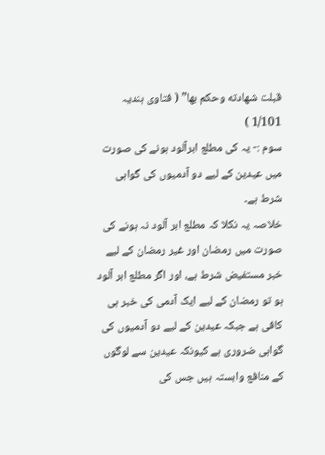قبلت شهادته وحكم بها” ( فتاوی ہندیہ 1/101 )
سوم :- یہ کی مطلع ابرآلود ہونے کی صورت میں عیدین کے لیے دو آدمیوں کی گواہی شرط ہے۔
خلاصہ یہ نکلا کہ مطلع ابر آلود نہ ہونے کی صورت میں رمضان اور غیر رمضان کے لیے خبر مستفیض شرط ہے، اور اگر مطلع ابر آلود ہو تو رمضان کے لیے ایک آدمی کی خبر ہی کافی ہے جبکہ عیدین کے لیے دو آدمیوں کی گواہی ضروری ہے کیونکہ عیدین سے لوگوں کے منافع وابستہ ہیں جس کی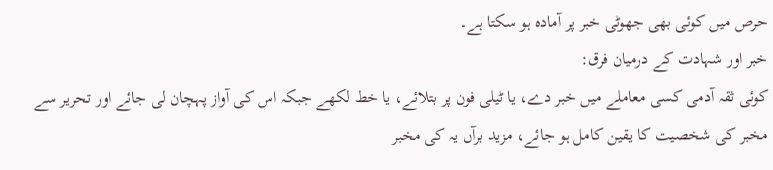حرص میں کوئی بھی جھوٹی خبر پر آمادہ ہو سکتا ہے۔
خبر اور شہادت کے درمیان فرق:
کوئی ثقہ آدمی کسی معاملے میں خبر دے، یا ٹیلی فون پر بتلائے، یا خط لکھے جبکہ اس کی آواز پہچان لی جائے اور تحریر سے مخبر کی شخصیت کا یقین کامل ہو جائے، مزید برآں یہ کی مخبر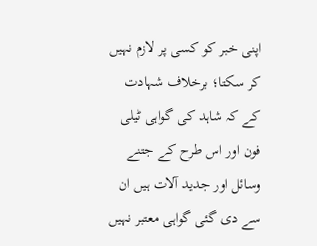اپنی خبر کو کسی پر لازم نہیں کر سکتا؛ برخلاف شہادت کے کہ شاہد کی گواہی ٹیلی فون اور اس طرح کے جتنے وسائل اور جدید آلات ہیں ان سے دی گئی گواہی معتبر نہیں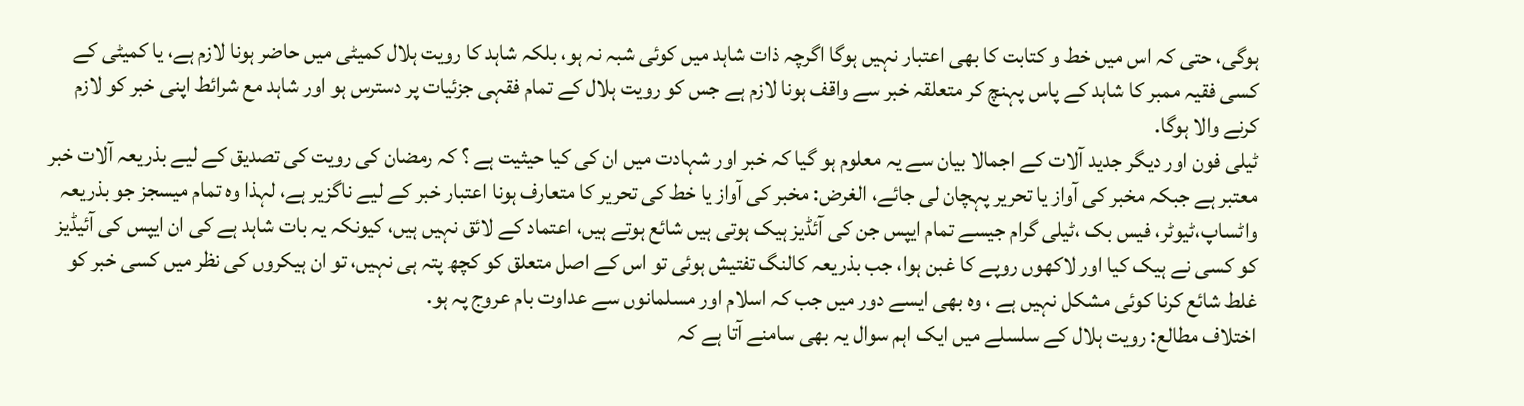ہوگی، حتی کہ اس میں خط و کتابت کا بھی اعتبار نہیں ہوگا اگرچہ ذات شاہد میں کوئی شبہ نہ ہو، بلکہ شاہد کا رویت ہلال کمیٹی میں حاضر ہونا لازم ہے، یا کمیٹی کے کسی فقیہ ممبر کا شاہد کے پاس پہنچ کر متعلقہ خبر سے واقف ہونا لازم ہے جس کو رویت ہلال کے تمام فقہی جزئیات پر دسترس ہو اور شاہد مع شرائط اپنی خبر کو لازم کرنے والا ہوگا.
ٹیلی فون اور دیگر جدید آلات کے اجمالا بیان سے یہ معلوم ہو گیا کہ خبر اور شہادت میں ان کی کیا حیثیت ہے ؟ کہ رمضان کی رویت کی تصدیق کے لیے بذریعہ آلات خبر معتبر ہے جبکہ مخبر کی آواز یا تحریر پہچان لی جائے، الغرض: مخبر کی آواز یا خط کی تحریر کا متعارف ہونا اعتبار خبر کے لیے ناگزیر ہے، لہذا وہ تمام میسجز جو بذریعہ واٹساپ،ٹیوٹر، فیس بک ،ٹیلی گرام جیسے تمام ایپس جن کی آئڈیز ہیک ہوتی ہیں شائع ہوتے ہیں، اعتماد کے لائق نہیں ہیں، کیونکہ یہ بات شاہد ہے کی ان ایپس کی آئیڈیز کو کسی نے ہیک کیا اور لاکھوں روپے کا غبن ہوا، جب بذریعہ کالنگ تفتیش ہوئی تو اس کے اصل متعلق کو کچھ پتہ ہی نہیں، تو ان ہیکروں كى نظر میں کسی خبر کو غلط شائع کرنا کوئی مشکل نہیں ہے ، وہ بھی ایسے دور میں جب کہ اسلام اور مسلمانوں سے عداوت بام عروج پہ ہو.
اختلاف مطالع: رویت ہلال کے سلسلے میں ایک اہم سوال یہ بھی سامنے آتا ہے کہ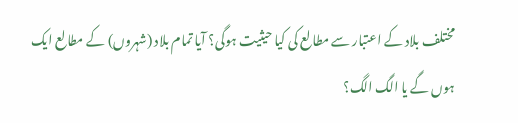مختلف بلاد کے اعتبار سے مطالع کی کیا حیثیت ہوگی؟ آیا تمام بلاد (شہروں) کے مطالع ایک ہوں گے یا الگ الگ؟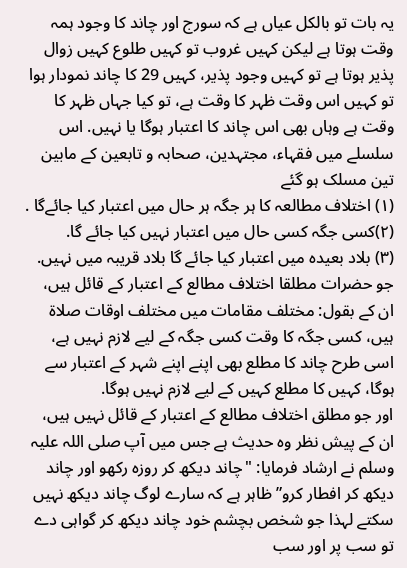یہ بات تو بالکل عیاں ہے کہ سورج اور چاند کا وجود ہمہ وقت ہوتا ہے لیکن کہیں غروب تو کہیں طلوع کہیں زوال پذیر ہوتا ہے تو کہیں وجود پذیر، کہیں 29 کا چاند نمودار ہوا تو کہیں اس وقت ظہر کا وقت ہے، تو کیا جہاں ظہر کا وقت ہے وہاں بھی اس چاند کا اعتبار ہوگا یا نہیں. اس سلسلے میں فقہاء، مجتہدین، صحابہ و تابعین کے مابین تین مسلک ہو گئے
(۱) اختلاف مطالعہ کا ہر جگہ ہر حال میں اعتبار کیا جائےگا .
(۲)کسی جگہ کسی حال میں اعتبار نہیں کیا جائے گا.
(۳) بلاد بعیدہ میں اعتبار کیا جائے گا بلاد قریبہ میں نہیں.
جو حضرات مطلقا اختلاف مطالع کے اعتبار کے قائل ہیں، ان کے بقول: مختلف مقامات میں مختلف اوقات صلاۃ ہیں، کسی جگہ کا وقت کسی جگہ کے لیے لازم نہیں ہے، اسی طرح چاند کا مطلع بھی اپنے اپنے شہر کے اعتبار سے ہوگا، کہیں کا مطلع کہیں کے لیے لازم نہیں ہوگا.
اور جو مطلق اختلاف مطالع کے اعتبار کے قائل نہیں ہیں، ان کے پیش نظر وہ حدیث ہے جس میں آپ صلی اللہ علیہ وسلم نے ارشاد فرمایا: "چاند دیکھ کر روزہ رکھو اور چاند دیکھ کر افطار کرو” ظاہر ہے کہ سارے لوگ چاند دیکھ نہیں سکتے لہذا جو شخص بچشم خود چاند دیکھ کر گواہی دے تو سب پر اور سب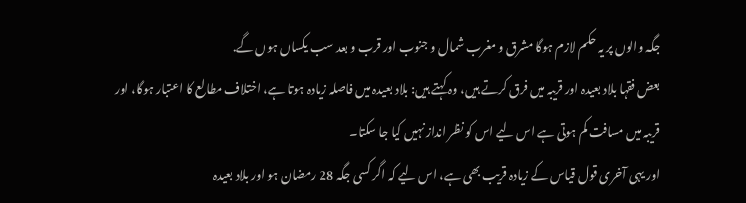جگہ والوں پر یہ حکم لازم ہوگا مشرق و مغرب شمال و جنوب اور قرب و بعد سب یکساں ہوں گے.
بعض فقہا بلاد بعیدہ اور قریبہ میں فرق کرتے ہیں، وہ کہتے ہیں: بلاد بعیدہ میں فاصلہ زیادہ ہوتا ہے، اختلاف مطالع کا اعتبار ہوگا، اور قریبہ میں مسافت کم ہوتی ہے اس لیے اس کو نظر انداز نہیں کیا جا سکتا۔
اور یہی آخری قول قیاس کے زیادہ قریب بھی ہے، اس لیے کہ اگر کسی جگہ 28 رمضان ہو اور بلاد بعیدہ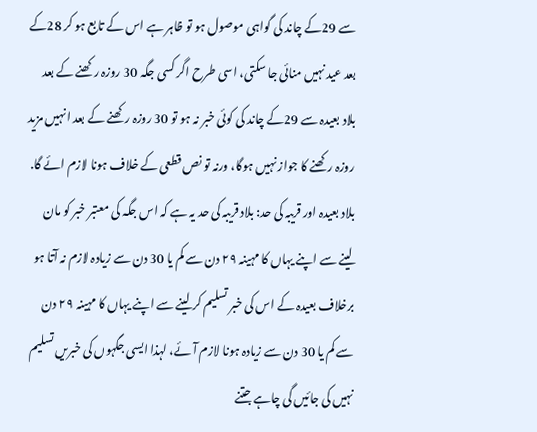سے 29کے چاند کی گواہی موصول ہو تو ظاہر ہے اس کے تابع ہو کر 28کے بعد عید نہیں منائی جا سکتی، اسی طرح اگر کسی جگہ 30 روزہ رکھنے کے بعد بلاد بعیدہ سے 29کے چاند کی کوئی خبر نہ ہو تو 30 روزہ رکھنے کے بعد انہیں مزید روزہ رکھنے کا جواز نہیں ہوگا، ورنہ تو نص قطعی کے خلاف ہونا لازم ائے گا.
بلاد بعیدہ اور قریبہ کی حد: بلاد قریبہ کی حد یہ ہے کہ اس جگہ کی معتبر خبر کو مان لینے سے اپنے یہاں کا مہینہ ٢٩ دن سے کم یا 30 دن سے زیادہ لازم نہ آتا ہو برخلاف بعیدہ کے اس کی خبر تسلیم کر لینے سے اپنے یہاں کا مہینہ ٢٩ دن سے کم یا 30 دن سے زیادہ ہونا لازم آئے، لہذا ایسی جگہوں کی خبریں تسلیم نہیں کی جائیں گی چاہے جتنے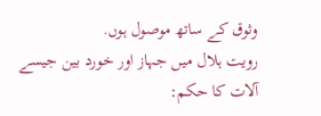وثوق کے ساتھ موصول ہوں.
رویت ہلال میں جہاز اور خورد بین جیسے آلات کا حکم: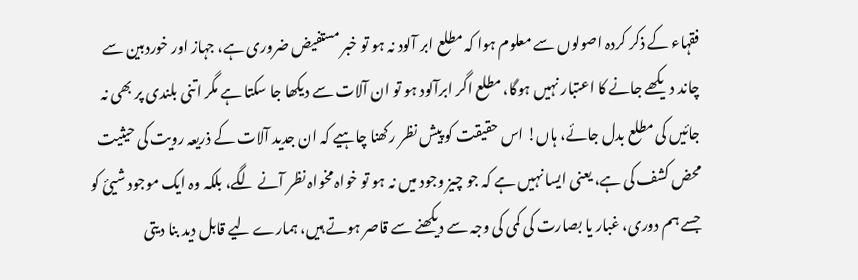فقہاء کے ذکر کردہ اصولوں سے معلوم ہوا کہ مطلع ابر آلود نہ ہو تو خبر مستفیض ضروری ہے، جہاز اور خوردبین سے چاند دیکھے جانے کا اعتبار نہیں ہوگا، مطلع اگر ابرآلود ہو تو ان آلات سے دیکھا جا سکتا ہے مگر اتنی بلندی پر بھی نہ جائیں کی مطلع بدل جائے، ہاں! اس حقیقت کو پیش نظر رکھنا چاہیے کہ ان جدید آلات کے ذریعہ رویت کی حیثیت محض کشف کی ہے، یعنی ایسا نہیں ہے کہ جو چیز وجود میں نہ ہو تو خواہ مخواہ نظر آنے لگے، بلکہ وہ ایک موجود شیئ کو جسے ہم دوری، غبار یا بصارت کی کمی کی وجہ سے دیکھنے سے قاصر ہوتے ہیں، ہمارے لیے قابل دید بنا دیتی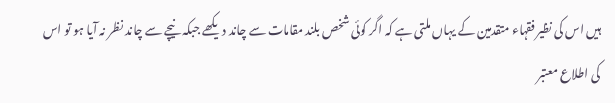ہیں اس کی نظیر فقہاء متقدمین کے یہاں ملتی ہے کہ اگر کوئی شخص بلند مقامات سے چاند دیکھے جبکہ نیچے سے چاند نظر نہ آیا ہو تو اس کی اطلاع معتبر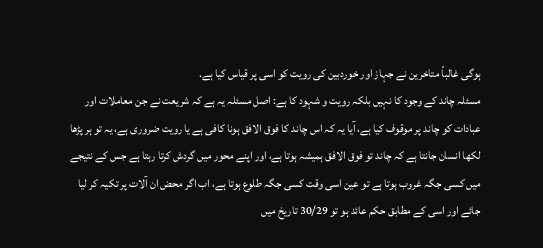ہوگی غالباً متاخرین نے جہاز اور خوردبین کی رویت کو اسی پر قیاس کیا ہے.
مسئلہ چاند کے وجود کا نہیں بلکہ رویت و شہود کا ہے: اصل مسئلہ یہ ہے کہ شریعت نے جن معاملات اور عبادات کو چاند پر موقوف کیا ہے، آیا یہ کہ اس چاند کا فوق الافق ہونا کافی ہے یا رویت ضروری ہے، یہ تو ہر پڑھا لکھا انسان جانتا ہے کہ چاند تو فوق الافق ہمیشہ ہوتا ہے، اور اپنے محور میں گردش کرتا رہتا ہے جس کے نتیجے میں کسی جگہ غروب ہوتا ہے تو عین اسی وقت کسی جگہ طلوع ہوتا ہے، اب اگر محض ان آلات پر تکیہ کر لیا جائے اور اسی کے مطابق حکم عائد ہو تو 30/29 تاریخ میں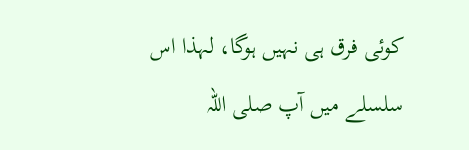کوئی فرق ہی نہیں ہوگا، لہذا اس سلسلے میں آپ صلی اللہ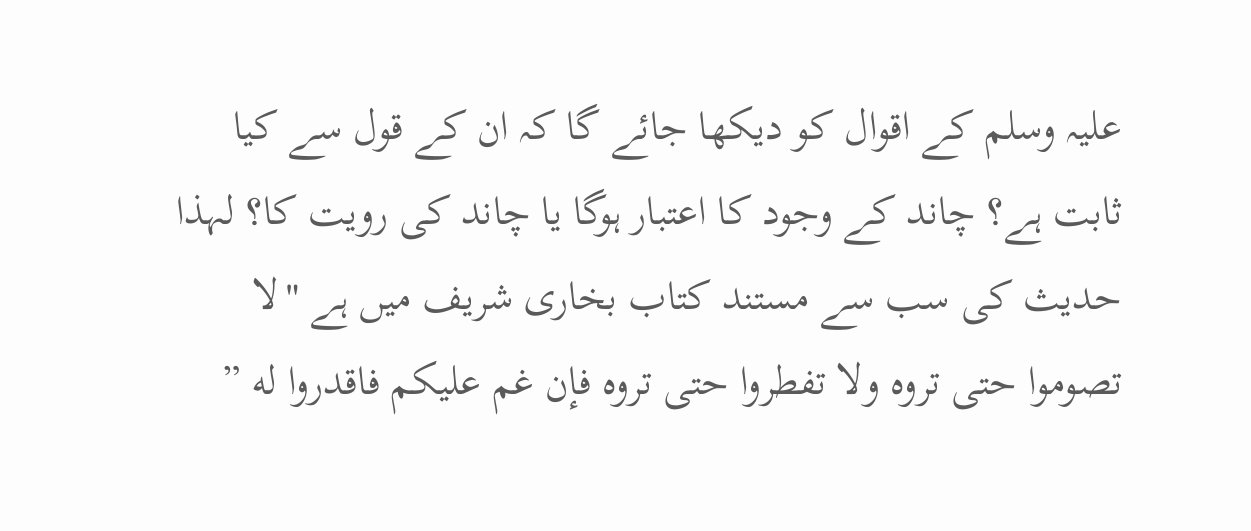علیہ وسلم کے اقوال کو دیکھا جائے گا کہ ان کے قول سے کیا ثابت ہے؟ چاند کے وجود کا اعتبار ہوگا یا چاند کی رویت کا؟ لہذا حدیث کی سب سے مستند کتاب بخاری شریف میں ہے "لا تصوموا حتى تروه ولا تفطروا حتى تروه فإن غم عليكم فاقدروا له ”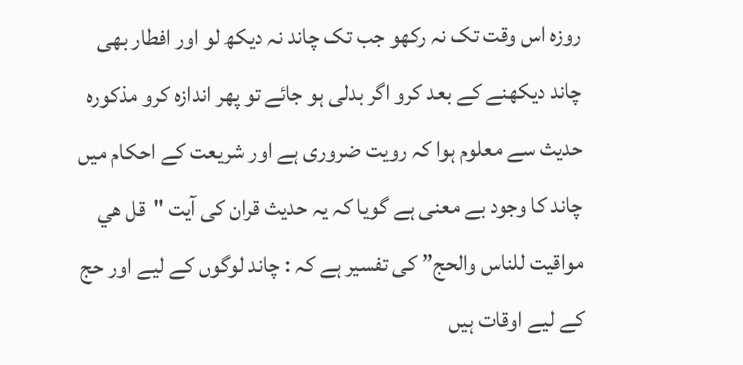روزہ اس وقت تک نہ رکھو جب تک چاند نہ دیکھ لو اور افطار بھی چاند دیکھنے کے بعد کرو اگر بدلی ہو جائے تو پھر اندازہ کرو مذکورہ حدیث سے معلوم ہوا کہ رویت ضروری ہے اور شریعت کے احکام میں چاند کا وجود بے معنی ہے گویا کہ یہ حدیث قران کی آیت "قل هي مواقيت للناس والحج” کی تفسیر ہے کہ : چاند لوگوں کے لیے اور حج کے لیے اوقات ہیں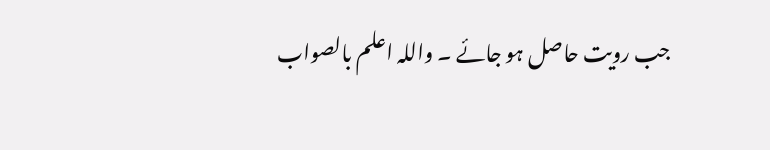جب رویت حاصل ہو جائے ۔ واللہ اعلم بالصواب